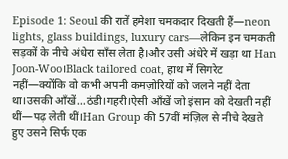Episode 1: Seoul की रातें हमेशा चमकदार दिखती हैं—neon lights, glass buildings, luxury cars—लेकिन इन चमकती सड़कों के नीचे अंधेरा साँस लेता है।और उसी अंधेरे में खड़ा था Han Joon-Woo।Black tailored coat, हाथ में सिगरेट नहीं—क्योंकि वो कभी अपनी कमज़ोरियों को जलने नहीं देता था।उसकी आँखें…ठंडी।गहरी।ऐसी आँखें जो इंसान को देखती नहीं थीं—पढ़ लेती थीं।Han Group की 57वीं मंज़िल से नीचे देखते हुए उसने सिर्फ एक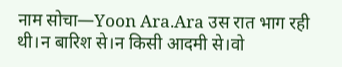नाम सोचा—Yoon Ara.Ara उस रात भाग रही थी।न बारिश से।न किसी आदमी से।वो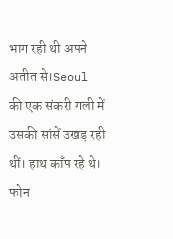भाग रही थी अपने अतीत से।Seoul की एक संकरी गली में उसकी सांसें उखड़ रही थीं। हाथ काँप रहे थे। फोन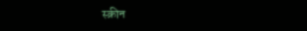स्क्रीन